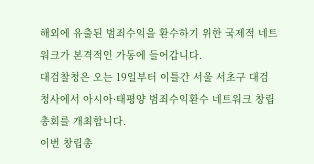해외에 유출된 범죄수익을 환수하기 위한 국제적 네트워크가 본격적인 가동에 들어갑니다.
대검찰청은 오는 19일부터 이틀간 서울 서초구 대검 청사에서 아시아·태평양 범죄수익환수 네트워크 창립총회를 개최합니다.
이번 창립총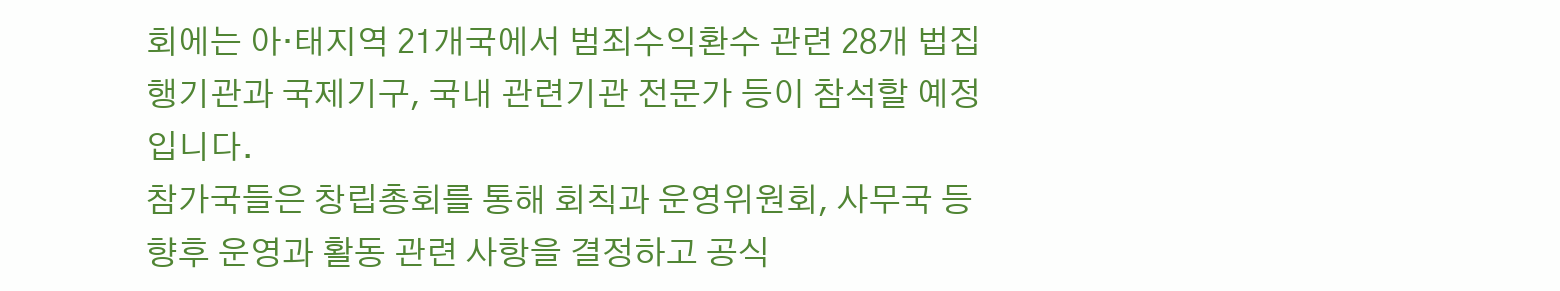회에는 아·태지역 21개국에서 범죄수익환수 관련 28개 법집행기관과 국제기구, 국내 관련기관 전문가 등이 참석할 예정입니다.
참가국들은 창립총회를 통해 회칙과 운영위원회, 사무국 등 향후 운영과 활동 관련 사항을 결정하고 공식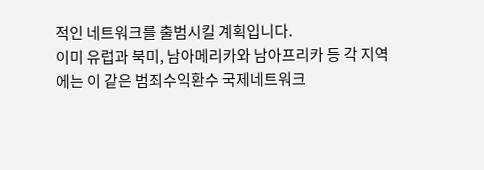적인 네트워크를 출범시킬 계획입니다.
이미 유럽과 북미, 남아메리카와 남아프리카 등 각 지역에는 이 같은 범죄수익환수 국제네트워크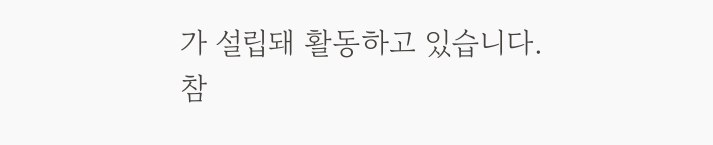가 설립돼 활동하고 있습니다.
참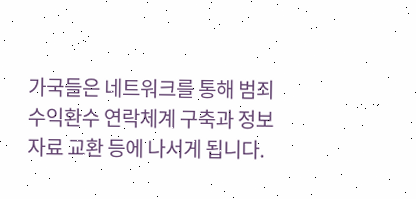가국들은 네트워크를 통해 범죄수익환수 연락체계 구축과 정보 자료 교환 등에 나서게 됩니다.